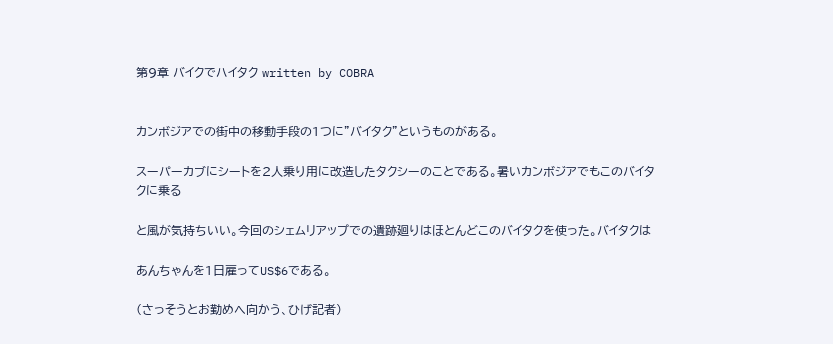第9章 バイクでハイタク written by COBRA


カンボジアでの街中の移動手段の1つに”バイタク”というものがある。

スーパーカブにシートを2人乗り用に改造したタクシーのことである。暑いカンボジアでもこのバイタクに乗る

と風が気持ちいい。今回のシェムリアップでの遺跡廻りはほとんどこのバイタクを使った。バイタクは

あんちゃんを1日雇ってUS$6である。

(さっそうとお勤めへ向かう、ひげ記者)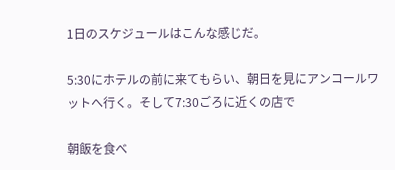1日のスケジュールはこんな感じだ。

5:30にホテルの前に来てもらい、朝日を見にアンコールワットへ行く。そして7:30ごろに近くの店で

朝飯を食べ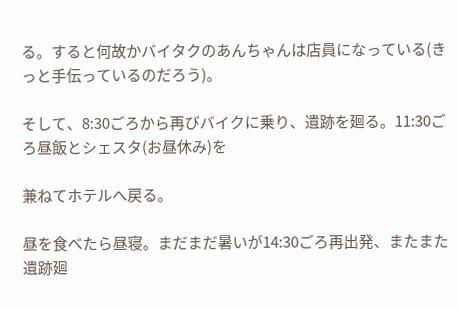る。すると何故かバイタクのあんちゃんは店員になっている(きっと手伝っているのだろう)。

そして、8:30ごろから再びバイクに乗り、遺跡を廻る。11:30ごろ昼飯とシェスタ(お昼休み)を

兼ねてホテルへ戻る。

昼を食べたら昼寝。まだまだ暑いが14:30ごろ再出発、またまた遺跡廻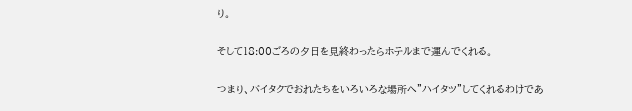り。

そして18:00ごろの夕日を見終わったらホテルまで運んでくれる。

つまり、バイタクでおれたちをいろいろな場所へ”ハイタツ”してくれるわけであ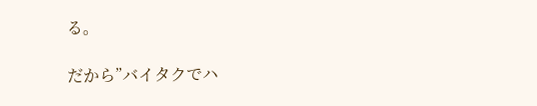る。

だから”バイタクでハ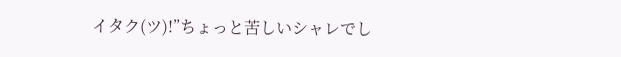イタク(ツ)!”ちょっと苦しいシャレでし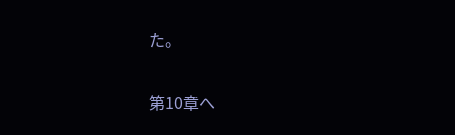た。


第10章へ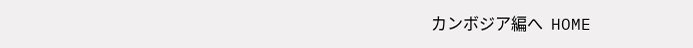カンボジア編へ  HOME